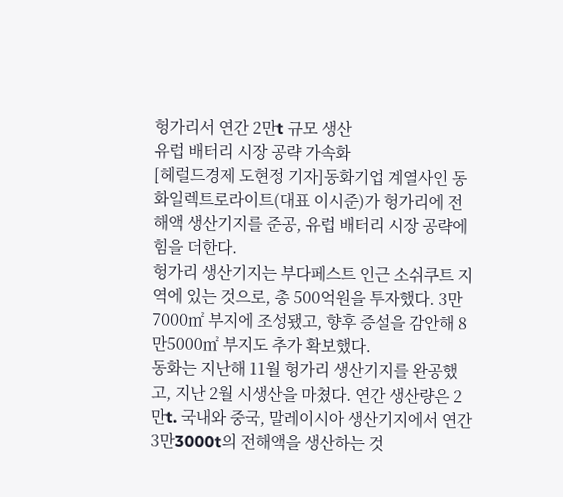헝가리서 연간 2만t 규모 생산
유럽 배터리 시장 공략 가속화
[헤럴드경제 도현정 기자]동화기업 계열사인 동화일렉트로라이트(대표 이시준)가 헝가리에 전해액 생산기지를 준공, 유럽 배터리 시장 공략에 힘을 더한다.
헝가리 생산기지는 부다페스트 인근 소쉬쿠트 지역에 있는 것으로, 총 500억원을 투자했다. 3만7000㎡ 부지에 조성됐고, 향후 증설을 감안해 8만5000㎡ 부지도 추가 확보했다.
동화는 지난해 11월 헝가리 생산기지를 완공했고, 지난 2월 시생산을 마쳤다. 연간 생산량은 2만t. 국내와 중국, 말레이시아 생산기지에서 연간 3만3000t의 전해액을 생산하는 것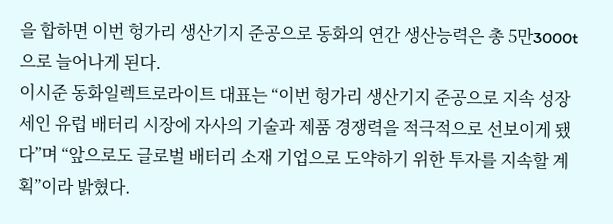을 합하면 이번 헝가리 생산기지 준공으로 동화의 연간 생산능력은 총 5만3000t으로 늘어나게 된다.
이시준 동화일렉트로라이트 대표는 “이번 헝가리 생산기지 준공으로 지속 성장세인 유럽 배터리 시장에 자사의 기술과 제품 경쟁력을 적극적으로 선보이게 됐다”며 “앞으로도 글로벌 배터리 소재 기업으로 도약하기 위한 투자를 지속할 계획”이라 밝혔다.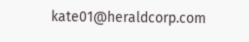kate01@heraldcorp.com